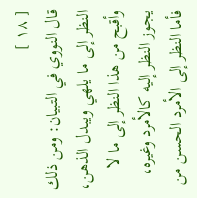[ ١٨ ]
قال النووي في التبيان: ومن ذلك النظر إلى ما يلهي ويبدل الذهن، وأقبح من هذا النظر إلى ما لا يجوز النظر إليه كالأمرد وغيره، فأما النظر إلى الأمرد الحسن من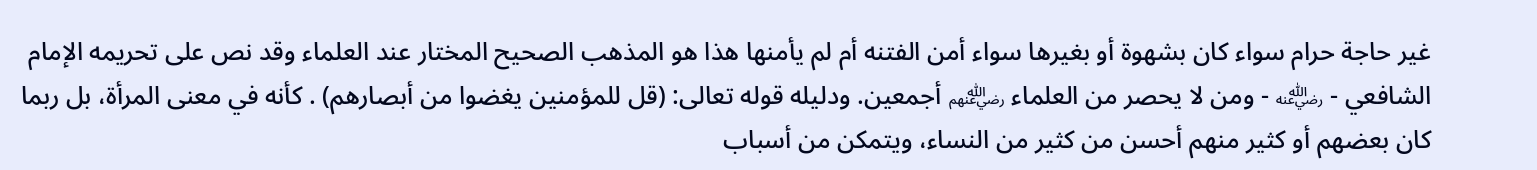غير حاجة حرام سواء كان بشهوة أو بغيرها سواء أمن الفتنه أم لم يأمنها هذا هو المذهب الصحيح المختار عند العلماء وقد نص على تحريمه الإمام الشافعي - ﵁ - ومن لا يحصر من العلماء ﵃ أجمعين. ودليله قوله تعالى: (قل للمؤمنين يغضوا من أبصارهم) . كأنه في معنى المرأة، بل ربما كان بعضهم أو كثير منهم أحسن من كثير من النساء، ويتمكن من أسباب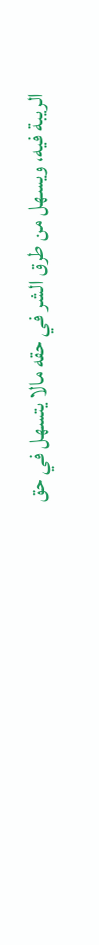الريبة فيه، ويسهل من طرق الشر في حقه مالا يتسهل في حق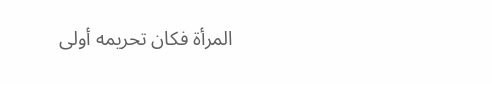المرأة فكان تحريمه أولى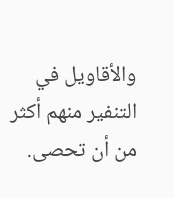والأقاويل في التنفير منهم أكثر من أن تحصى.